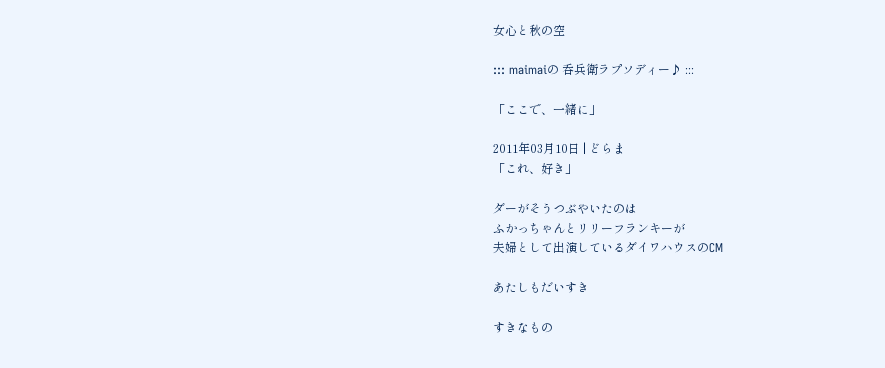女心と秋の空

::: maimaiの 呑兵衛ラプソディー♪ :::

「ここで、一緒に」

2011年03月10日 | どらま
「これ、好き」

ダーがそうつぶやいたのは
ふかっちゃんとリリーフランキーが
夫婦として出演しているダイワハウスのCM

あたしもだいすき

すきなもの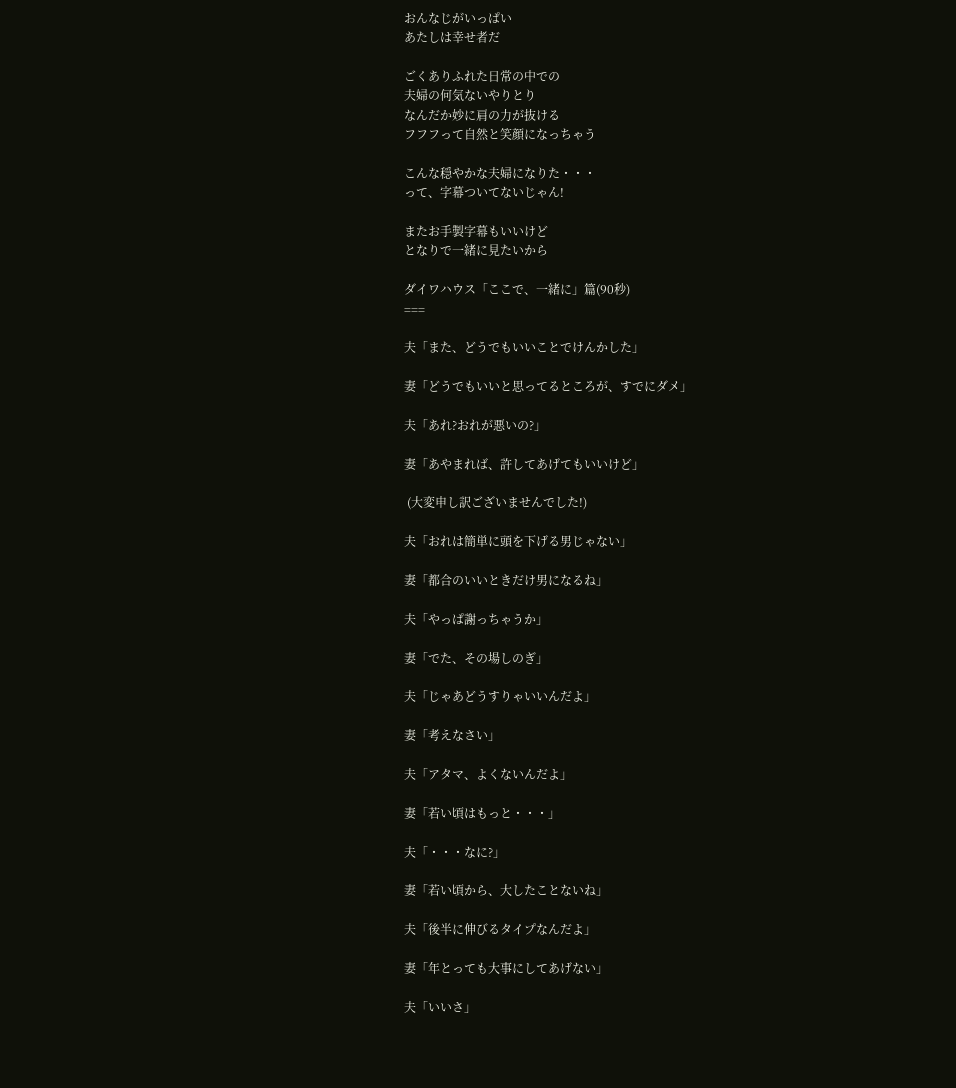おんなじがいっぱい
あたしは幸せ者だ

ごくありふれた日常の中での
夫婦の何気ないやりとり
なんだか妙に肩の力が抜ける
フフフって自然と笑顔になっちゃう

こんな穏やかな夫婦になりた・・・
って、字幕ついてないじゃん!

またお手製字幕もいいけど
となりで一緒に見たいから

ダイワハウス「ここで、一緒に」篇(90秒)
===

夫「また、どうでもいいことでけんかした」

妻「どうでもいいと思ってるところが、すでにダメ」

夫「あれ?おれが悪いの?」

妻「あやまれば、許してあげてもいいけど」

 (大変申し訳ございませんでした!)

夫「おれは簡単に頭を下げる男じゃない」

妻「都合のいいときだけ男になるね」

夫「やっぱ謝っちゃうか」

妻「でた、その場しのぎ」

夫「じゃあどうすりゃいいんだよ」

妻「考えなさい」

夫「アタマ、よくないんだよ」

妻「若い頃はもっと・・・」

夫「・・・なに?」

妻「若い頃から、大したことないね」

夫「後半に伸びるタイプなんだよ」

妻「年とっても大事にしてあげない」

夫「いいさ」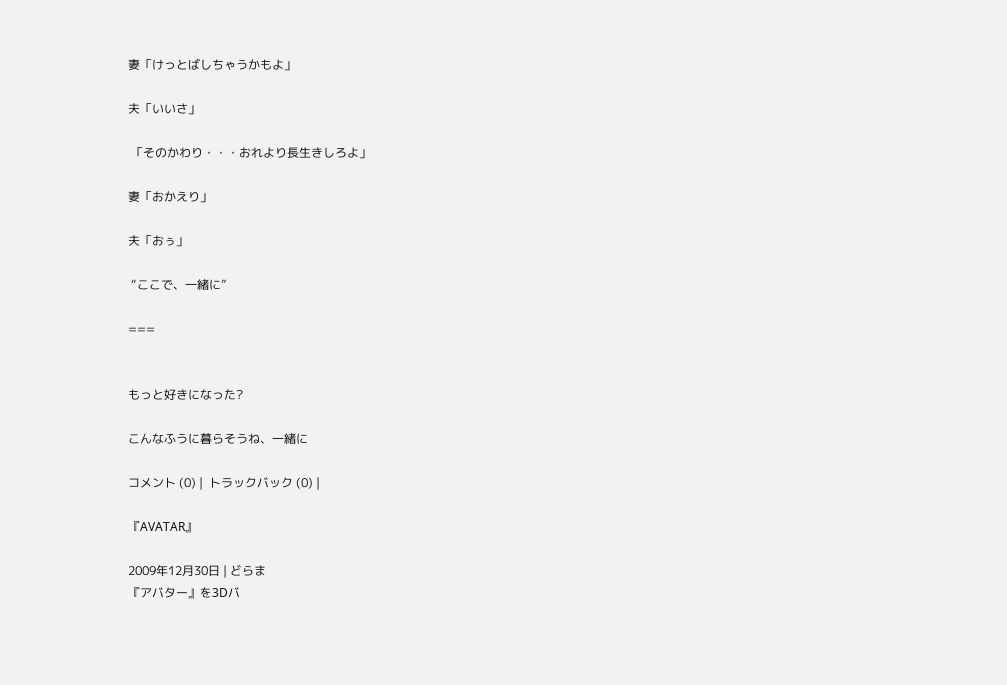妻「けっとばしちゃうかもよ」

夫「いいさ」

 「そのかわり・・・おれより長生きしろよ」

妻「おかえり」

夫「おぅ」

 “ここで、一緒に”

===


もっと好きになった?

こんなふうに暮らそうね、一緒に

コメント (0) |  トラックバック (0) |

『AVATAR』

2009年12月30日 | どらま
『アバター』を3Dバ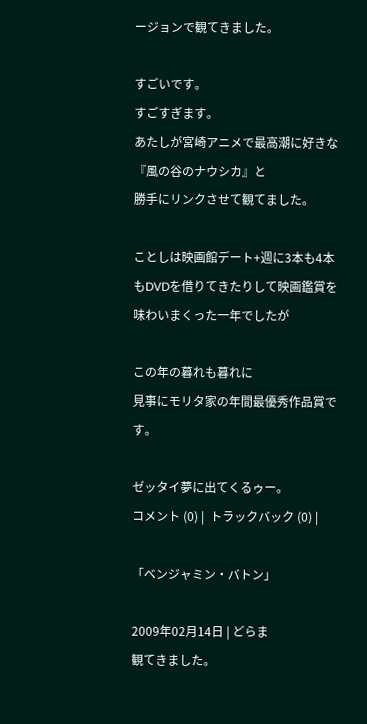ージョンで観てきました。

すごいです。
すごすぎます。
あたしが宮崎アニメで最高潮に好きな『風の谷のナウシカ』と
勝手にリンクさせて観てました。

ことしは映画館デート+週に3本も4本もDVDを借りてきたりして映画鑑賞を味わいまくった一年でしたが

この年の暮れも暮れに
見事にモリタ家の年間最優秀作品賞です。

ゼッタイ夢に出てくるゥー。
コメント (0) |  トラックバック (0) |

「ベンジャミン・バトン」

2009年02月14日 | どらま
観てきました。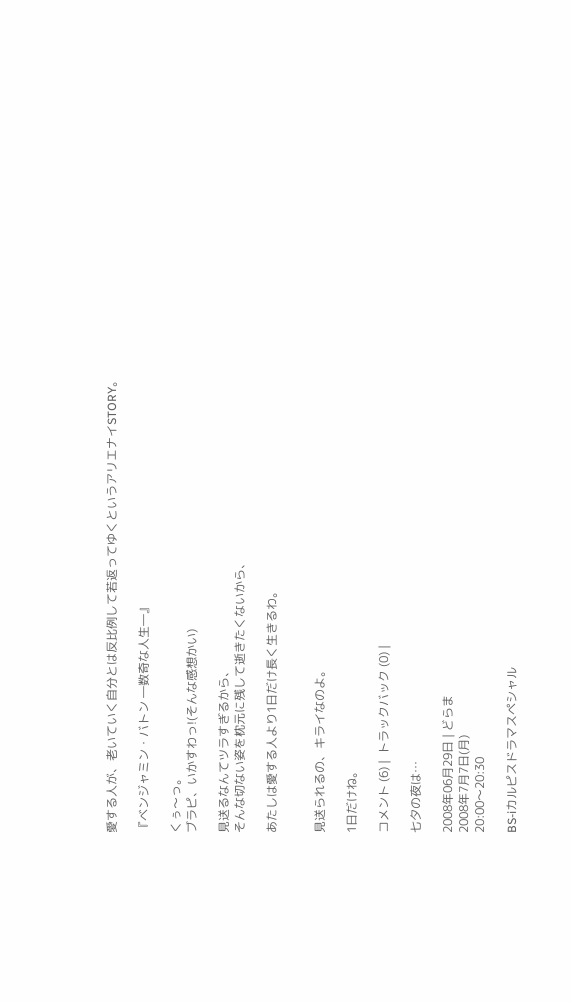愛する人が、老いていく自分とは反比例して若返ってゆくというアリエナイSTORY。

『ベンジャミン・バトン ―数奇な人生―』

くぅ〜っ。
ブラピ、いかすわっ!(そんな感想かい)

見送るなんてツラすぎるから、
そんな切ない姿を枕元に残して逝きたくないから、

あたしは愛する人より1日だけ長く生きるわ。


見送られるの、キライなのよ。

1日だけね。

コメント (6) |  トラックバック (0) |

七夕の夜は…

2008年06月29日 | どらま
2008年7月7日(月)
20:00〜20:30

BS-iカルピスドラマスペシャル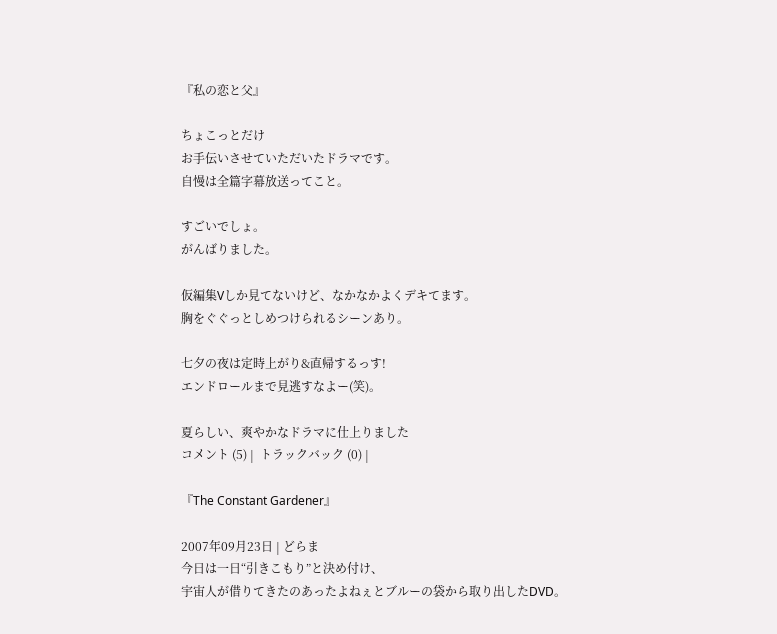『私の恋と父』

ちょこっとだけ
お手伝いさせていただいたドラマです。
自慢は全篇字幕放送ってこと。

すごいでしょ。
がんばりました。

仮編集Vしか見てないけど、なかなかよくデキてます。
胸をぐぐっとしめつけられるシーンあり。

七夕の夜は定時上がり&直帰するっす!
エンドロールまで見逃すなよー(笑)。

夏らしい、爽やかなドラマに仕上りました
コメント (5) |  トラックバック (0) |

『The Constant Gardener』

2007年09月23日 | どらま
今日は一日“引きこもり”と決め付け、
宇宙人が借りてきたのあったよねぇとブルーの袋から取り出したDVD。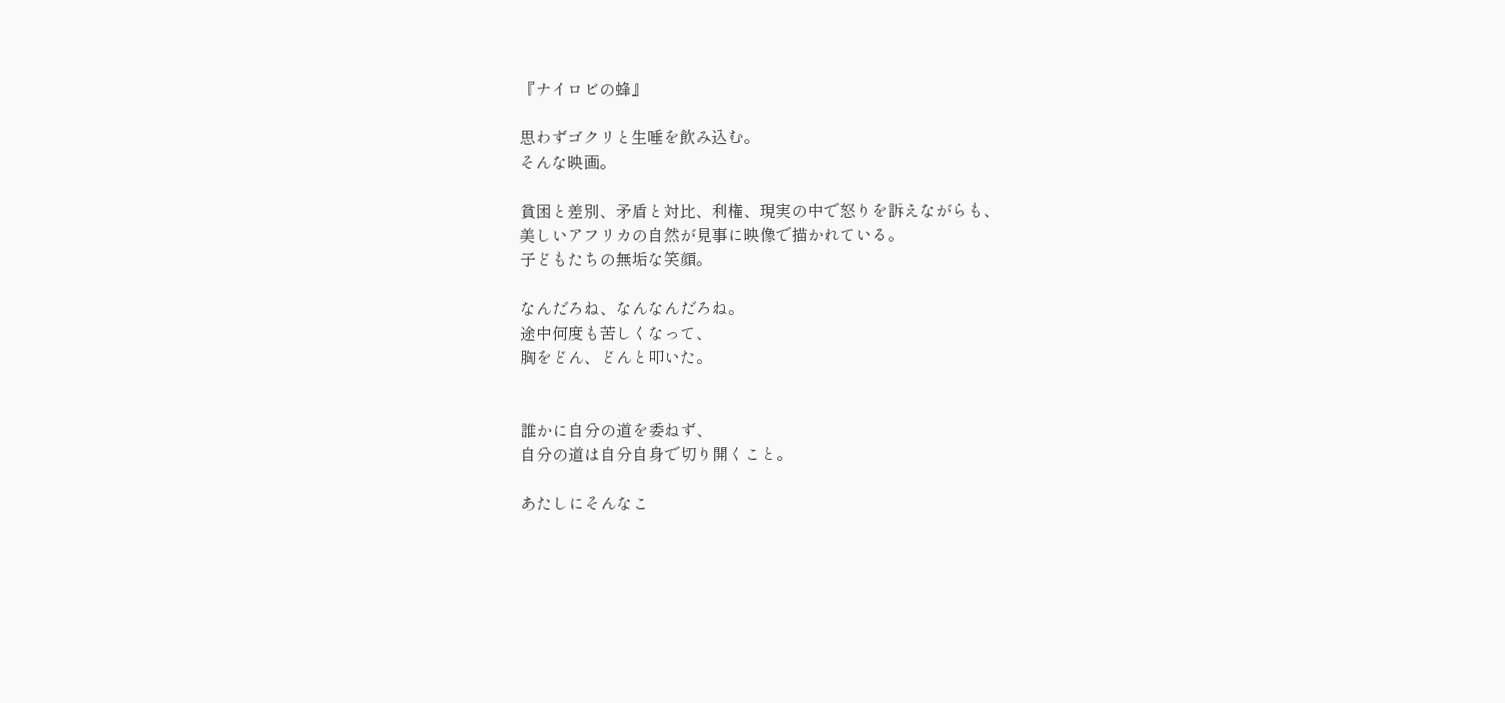『ナイロビの蜂』

思わずゴクリと生唾を飲み込む。
そんな映画。

貧困と差別、矛盾と対比、利権、現実の中で怒りを訴えながらも、
美しいアフリカの自然が見事に映像で描かれている。
子どもたちの無垢な笑顔。

なんだろね、なんなんだろね。
途中何度も苦しくなって、
胸をどん、どんと叩いた。


誰かに自分の道を委ねず、
自分の道は自分自身で切り開くこと。

あたしにそんなこ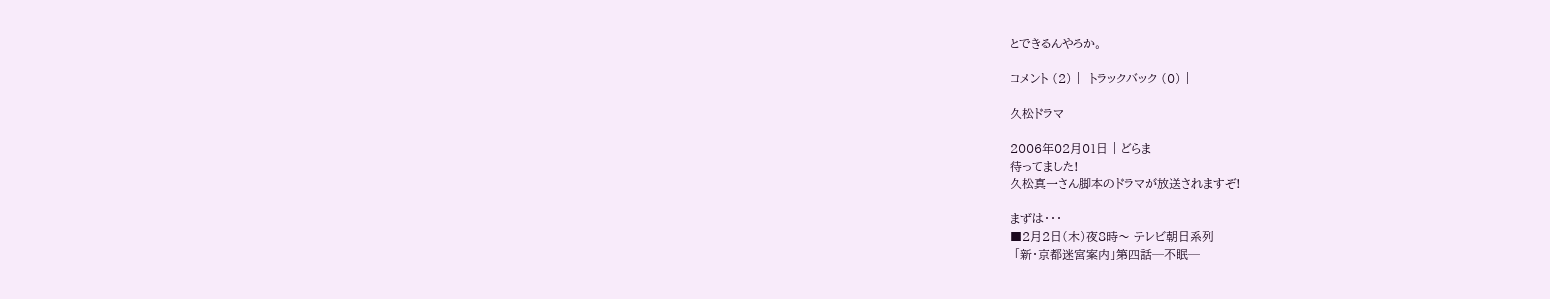とできるんやろか。

コメント (2) |  トラックバック (0) |

久松ドラマ

2006年02月01日 | どらま
待ってました!
久松真一さん脚本のドラマが放送されますぞ!

まずは・・・
■2月2日(木)夜8時〜 テレビ朝日系列
 「新・京都迷宮案内」第四話─不眠─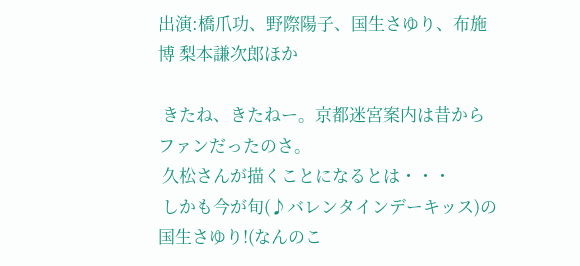出演:橋爪功、野際陽子、国生さゆり、布施博 梨本謙次郎ほか

 きたね、きたねー。京都迷宮案内は昔からファンだったのさ。
 久松さんが描くことになるとは・・・
 しかも今が旬(♪バレンタインデーキッス)の国生さゆり!(なんのこ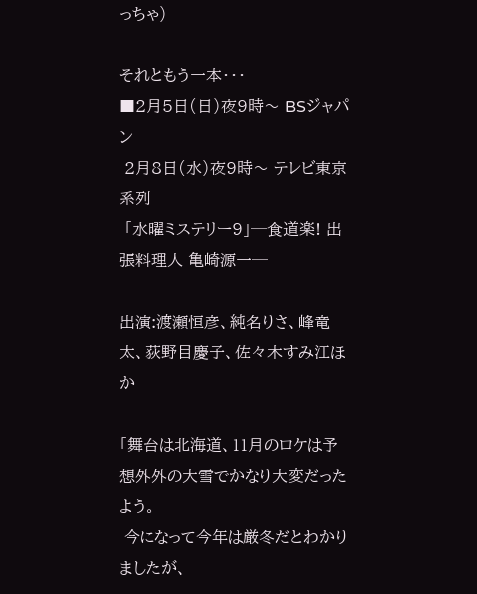っちゃ)

それともう一本・・・
■2月5日(日)夜9時〜 BSジャパン
 2月8日(水)夜9時〜 テレビ東京系列
 「水曜ミステリー9」─食道楽! 出張料理人 亀崎源一─

出演:渡瀬恒彦、純名りさ、峰竜太、荻野目慶子、佐々木すみ江ほか

「舞台は北海道、11月のロケは予想外外の大雪でかなり大変だったよう。
 今になって今年は厳冬だとわかりましたが、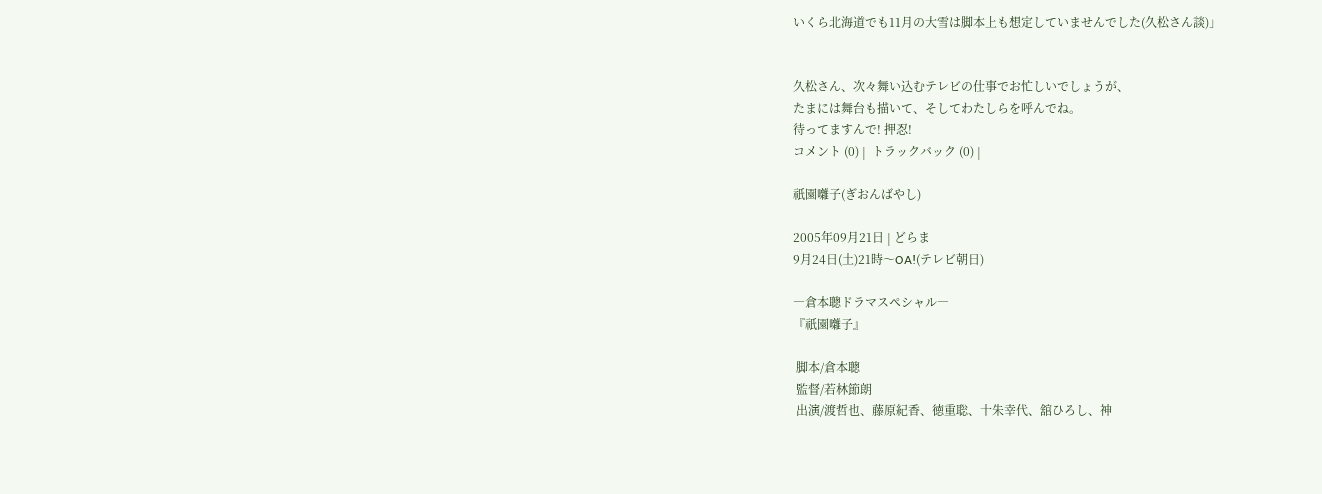いくら北海道でも11月の大雪は脚本上も想定していませんでした(久松さん談)」


久松さん、次々舞い込むテレビの仕事でお忙しいでしょうが、
たまには舞台も描いて、そしてわたしらを呼んでね。
待ってますんで! 押忍!
コメント (0) |  トラックバック (0) |

祇園囃子(ぎおんばやし)

2005年09月21日 | どらま
9月24日(土)21時〜OA!(テレビ朝日)

―倉本聰ドラマスペシャル―
『祇園囃子』

 脚本/倉本聰
 監督/若林節朗
 出演/渡哲也、藤原紀香、徳重聡、十朱幸代、舘ひろし、神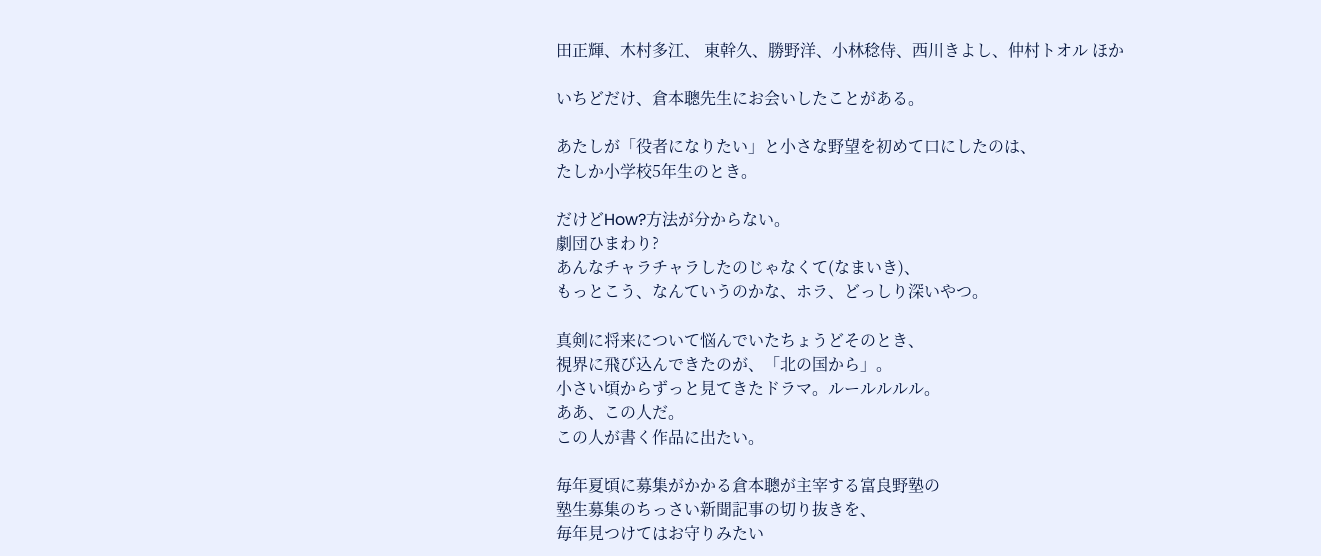田正輝、木村多江、 東幹久、勝野洋、小林稔侍、西川きよし、仲村トオル ほか

いちどだけ、倉本聰先生にお会いしたことがある。

あたしが「役者になりたい」と小さな野望を初めて口にしたのは、
たしか小学校5年生のとき。

だけどHow?方法が分からない。
劇団ひまわり?
あんなチャラチャラしたのじゃなくて(なまいき)、
もっとこう、なんていうのかな、ホラ、どっしり深いやつ。

真剣に将来について悩んでいたちょうどそのとき、
視界に飛び込んできたのが、「北の国から」。
小さい頃からずっと見てきたドラマ。ルールルルル。
ああ、この人だ。
この人が書く作品に出たい。

毎年夏頃に募集がかかる倉本聰が主宰する富良野塾の
塾生募集のちっさい新聞記事の切り抜きを、
毎年見つけてはお守りみたい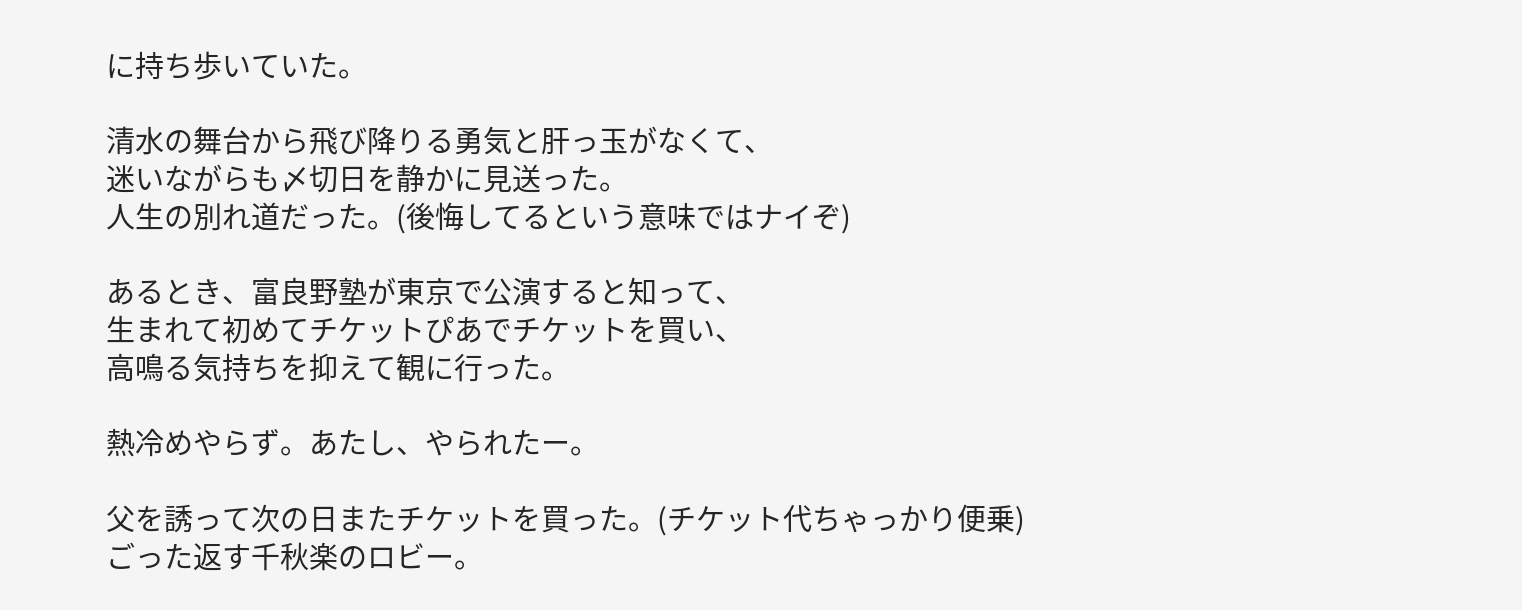に持ち歩いていた。

清水の舞台から飛び降りる勇気と肝っ玉がなくて、
迷いながらも〆切日を静かに見送った。
人生の別れ道だった。(後悔してるという意味ではナイぞ)

あるとき、富良野塾が東京で公演すると知って、
生まれて初めてチケットぴあでチケットを買い、
高鳴る気持ちを抑えて観に行った。

熱冷めやらず。あたし、やられたー。

父を誘って次の日またチケットを買った。(チケット代ちゃっかり便乗)
ごった返す千秋楽のロビー。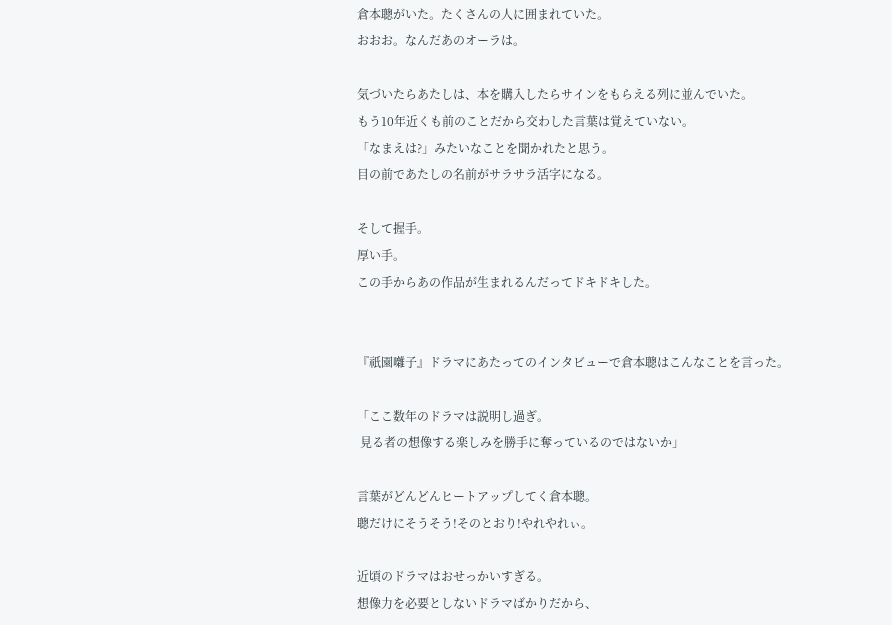倉本聰がいた。たくさんの人に囲まれていた。
おおお。なんだあのオーラは。

気づいたらあたしは、本を購入したらサインをもらえる列に並んでいた。
もう10年近くも前のことだから交わした言葉は覚えていない。
「なまえは?」みたいなことを聞かれたと思う。
目の前であたしの名前がサラサラ活字になる。

そして握手。
厚い手。
この手からあの作品が生まれるんだってドキドキした。


『祇園囃子』ドラマにあたってのインタビューで倉本聰はこんなことを言った。

「ここ数年のドラマは説明し過ぎ。
 見る者の想像する楽しみを勝手に奪っているのではないか」

言葉がどんどんヒートアップしてく倉本聰。
聰だけにそうそう!そのとおり!やれやれぃ。

近頃のドラマはおせっかいすぎる。
想像力を必要としないドラマばかりだから、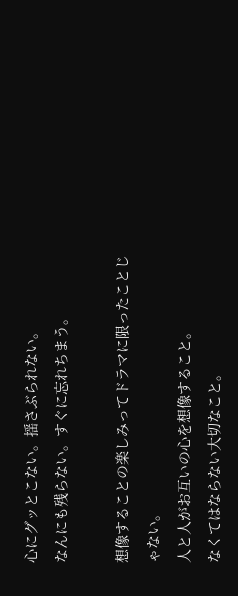心にグッとこない。揺さぶられない。
なんにも残らない。すぐに忘れちまう。

想像することの楽しみってドラマに限ったことじゃない。
人と人がお互いの心を想像すること。
なくてはならない大切なこと。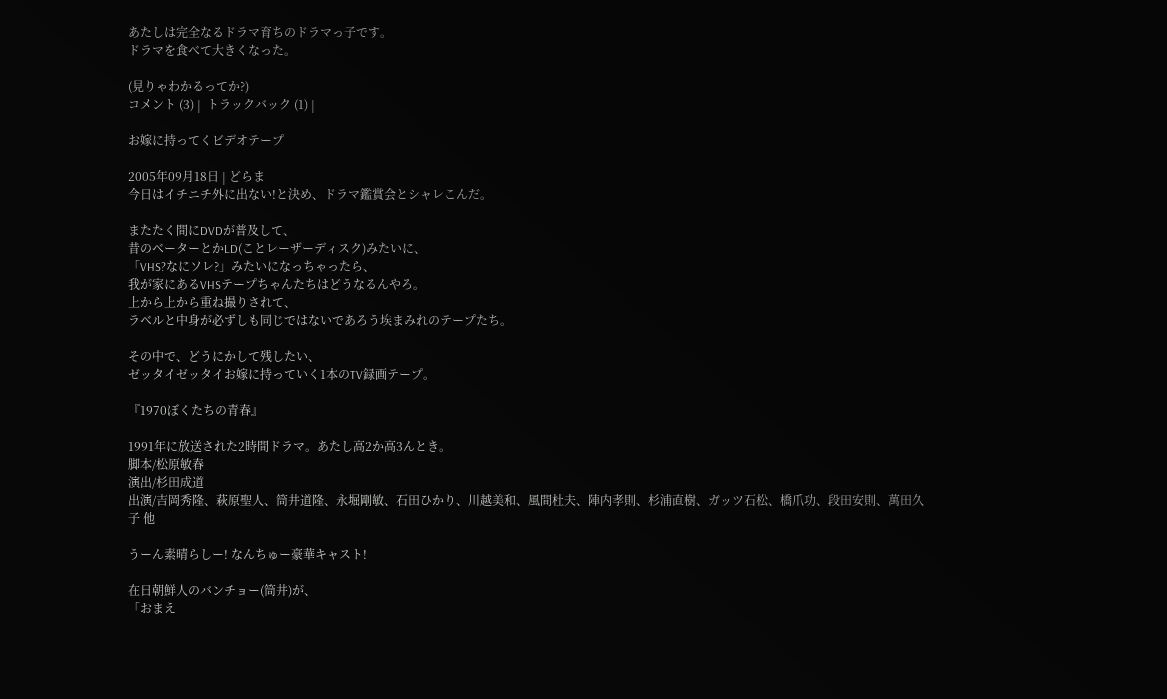あたしは完全なるドラマ育ちのドラマっ子です。
ドラマを食べて大きくなった。

(見りゃわかるってか?)
コメント (3) |  トラックバック (1) |

お嫁に持ってくビデオテープ

2005年09月18日 | どらま
今日はイチニチ外に出ない!と決め、ドラマ鑑賞会とシャレこんだ。

またたく間にDVDが普及して、
昔のベーターとかLD(ことレーザーディスク)みたいに、
「VHS?なにソレ?」みたいになっちゃったら、
我が家にあるVHSテープちゃんたちはどうなるんやろ。
上から上から重ね撮りされて、
ラベルと中身が必ずしも同じではないであろう埃まみれのテープたち。

その中で、どうにかして残したい、
ゼッタイゼッタイお嫁に持っていく1本のTV録画テープ。

『1970ぼくたちの青春』

1991年に放送された2時間ドラマ。あたし高2か高3んとき。
脚本/松原敏春
演出/杉田成道
出演/吉岡秀隆、萩原聖人、筒井道隆、永堀剛敏、石田ひかり、川越美和、風間杜夫、陣内孝則、杉浦直樹、ガッツ石松、橋爪功、段田安則、萬田久子 他

うーん素晴らしー! なんちゅー豪華キャスト!

在日朝鮮人のバンチョー(筒井)が、
「おまえ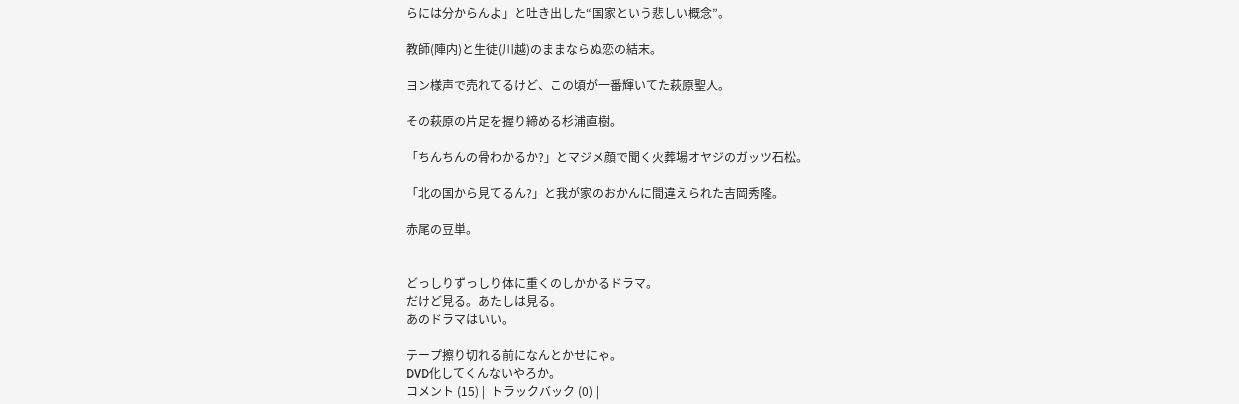らには分からんよ」と吐き出した“国家という悲しい概念”。

教師(陣内)と生徒(川越)のままならぬ恋の結末。

ヨン様声で売れてるけど、この頃が一番輝いてた萩原聖人。

その萩原の片足を握り締める杉浦直樹。

「ちんちんの骨わかるか?」とマジメ顔で聞く火葬場オヤジのガッツ石松。

「北の国から見てるん?」と我が家のおかんに間違えられた吉岡秀隆。

赤尾の豆単。


どっしりずっしり体に重くのしかかるドラマ。
だけど見る。あたしは見る。
あのドラマはいい。

テープ擦り切れる前になんとかせにゃ。
DVD化してくんないやろか。
コメント (15) |  トラックバック (0) |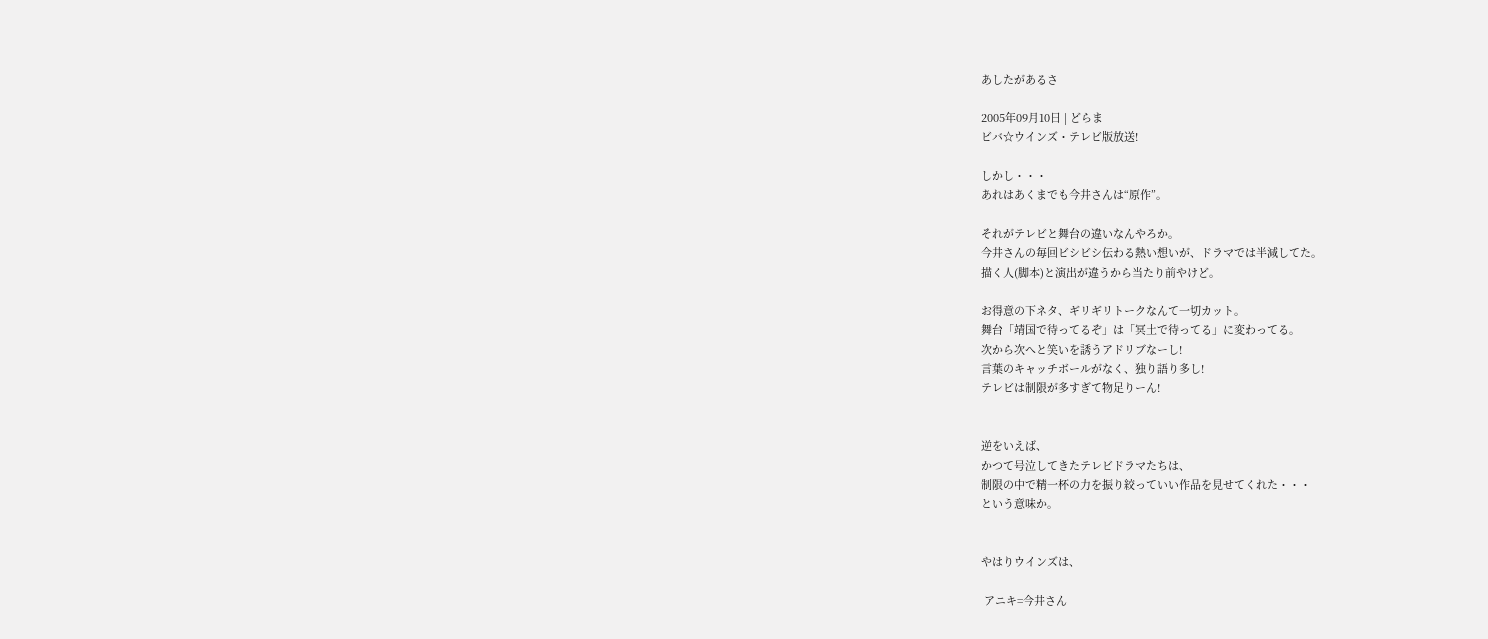あしたがあるさ

2005年09月10日 | どらま
ビバ☆ウインズ・テレビ版放送!

しかし・・・
あれはあくまでも今井さんは“原作”。

それがテレビと舞台の違いなんやろか。
今井さんの毎回ビシビシ伝わる熱い想いが、ドラマでは半減してた。
描く人(脚本)と演出が違うから当たり前やけど。

お得意の下ネタ、ギリギリトークなんて一切カット。
舞台「靖国で待ってるぞ」は「冥土で待ってる」に変わってる。
次から次へと笑いを誘うアドリブなーし!
言葉のキャッチボールがなく、独り語り多し!
テレビは制限が多すぎて物足りーん!


逆をいえば、
かつて号泣してきたテレビドラマたちは、
制限の中で精一杯の力を振り絞っていい作品を見せてくれた・・・
という意味か。


やはりウインズは、

 アニキ=今井さん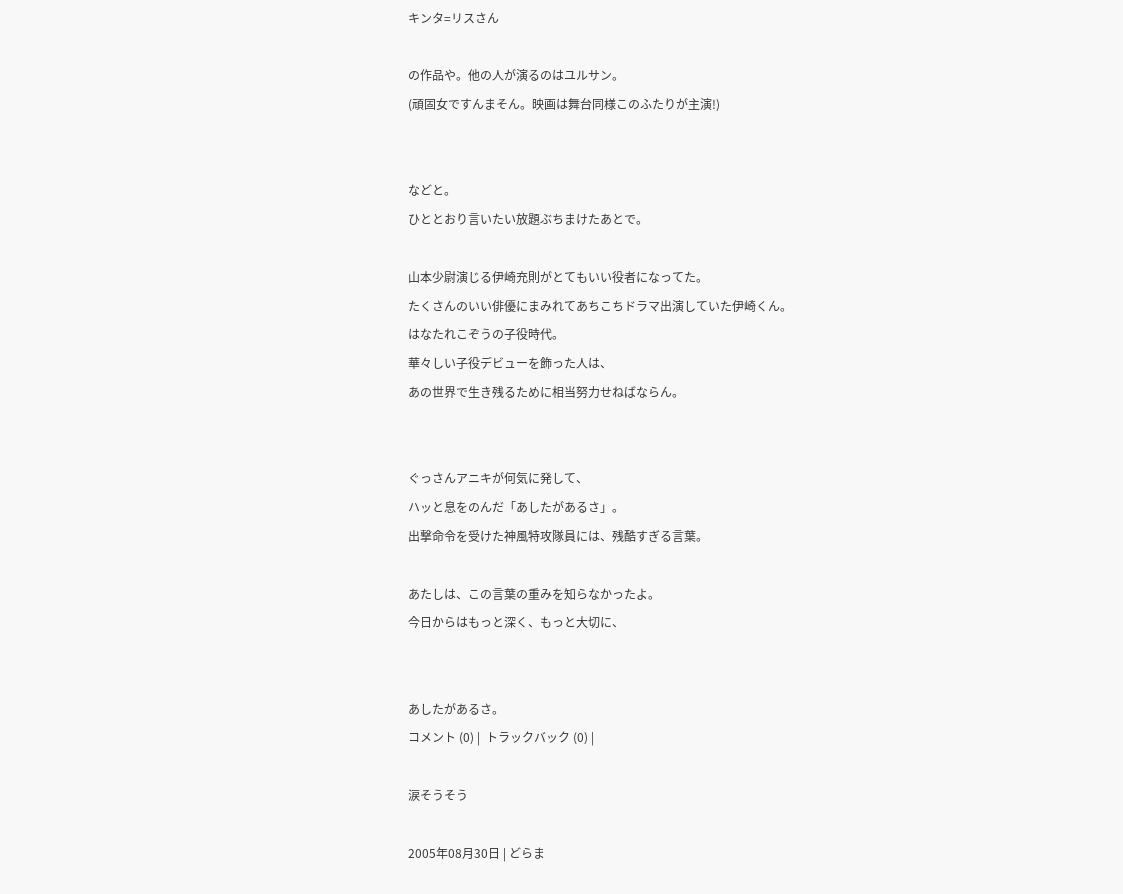キンタ=リスさん

の作品や。他の人が演るのはユルサン。
(頑固女ですんまそん。映画は舞台同様このふたりが主演!)


などと。
ひととおり言いたい放題ぶちまけたあとで。

山本少尉演じる伊崎充則がとてもいい役者になってた。
たくさんのいい俳優にまみれてあちこちドラマ出演していた伊崎くん。
はなたれこぞうの子役時代。
華々しい子役デビューを飾った人は、
あの世界で生き残るために相当努力せねばならん。


ぐっさんアニキが何気に発して、
ハッと息をのんだ「あしたがあるさ」。
出撃命令を受けた神風特攻隊員には、残酷すぎる言葉。

あたしは、この言葉の重みを知らなかったよ。
今日からはもっと深く、もっと大切に、


あしたがあるさ。
コメント (0) |  トラックバック (0) |

涙そうそう

2005年08月30日 | どらま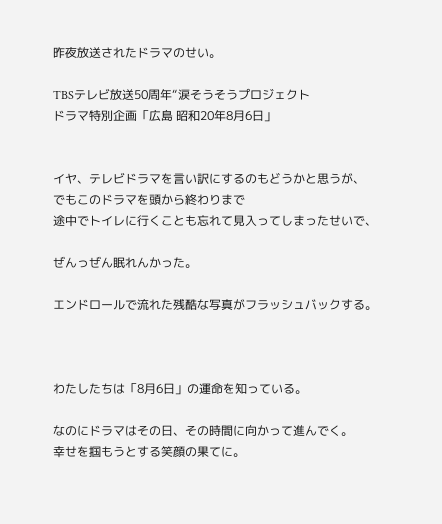昨夜放送されたドラマのせい。

TBSテレビ放送50周年“涙そうそうプロジェクト
ドラマ特別企画「広島 昭和20年8月6日」


イヤ、テレビドラマを言い訳にするのもどうかと思うが、
でもこのドラマを頭から終わりまで
途中でトイレに行くことも忘れて見入ってしまったせいで、

ぜんっぜん眠れんかった。

エンドロールで流れた残酷な写真がフラッシュバックする。



わたしたちは「8月6日」の運命を知っている。

なのにドラマはその日、その時間に向かって進んでく。
幸せを掴もうとする笑顔の果てに。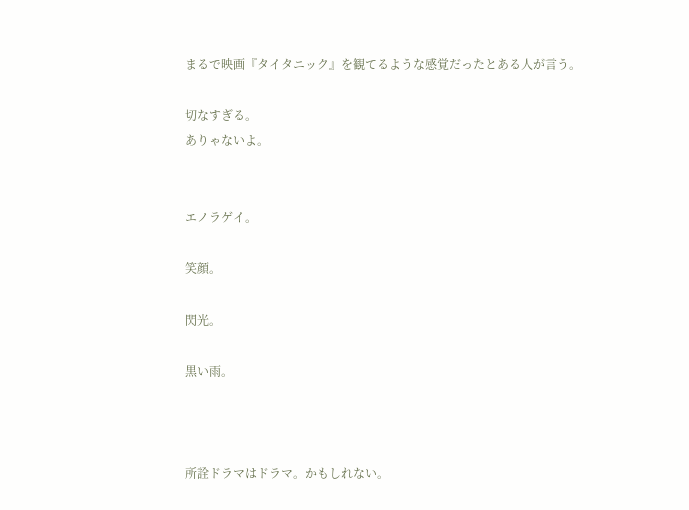まるで映画『タイタニック』を観てるような感覚だったとある人が言う。

切なすぎる。
ありゃないよ。


エノラゲイ。

笑顔。

閃光。

黒い雨。



所詮ドラマはドラマ。かもしれない。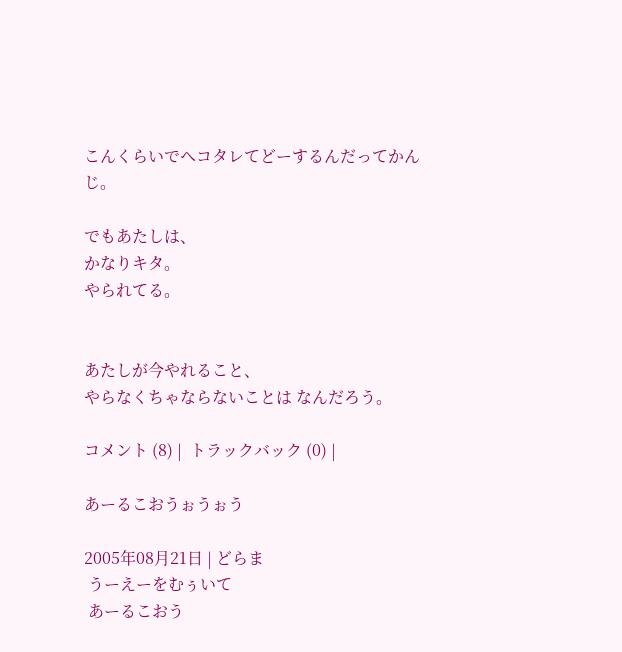こんくらいでヘコタレてどーするんだってかんじ。

でもあたしは、
かなりキタ。
やられてる。


あたしが今やれること、
やらなくちゃならないことは なんだろう。

コメント (8) |  トラックバック (0) |

あーるこおうぉうぉう

2005年08月21日 | どらま
 うーえーをむぅいて
 あーるこおう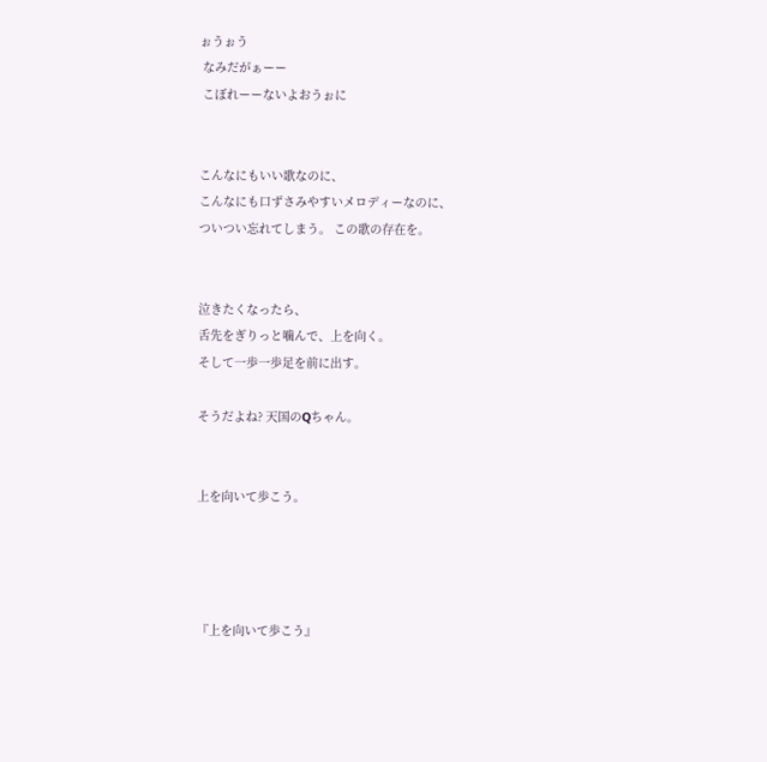ぉうぉう
 なみだがぁーー
 こぼれーーないよおうぉに


こんなにもいい歌なのに、
こんなにも口ずさみやすいメロディーなのに、
ついつい忘れてしまう。 この歌の存在を。


泣きたくなったら、
舌先をぎりっと噛んで、上を向く。
そして一歩一歩足を前に出す。

そうだよね? 天国のQちゃん。


上を向いて歩こう。




『上を向いて歩こう』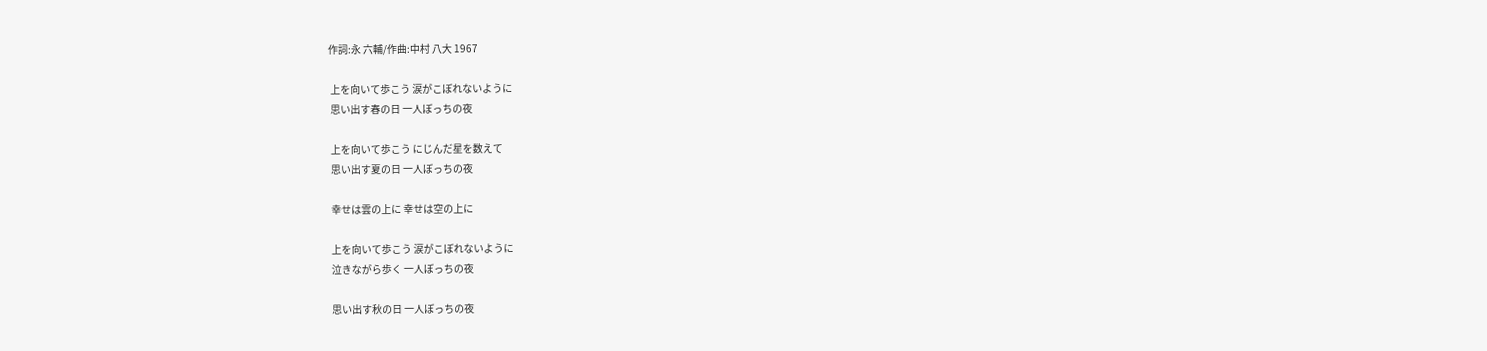作詞:永 六輔/作曲:中村 八大 1967

 上を向いて歩こう 涙がこぼれないように
 思い出す春の日 一人ぼっちの夜

 上を向いて歩こう にじんだ星を数えて
 思い出す夏の日 一人ぼっちの夜

 幸せは雲の上に 幸せは空の上に

 上を向いて歩こう 涙がこぼれないように
 泣きながら歩く 一人ぼっちの夜

 思い出す秋の日 一人ぼっちの夜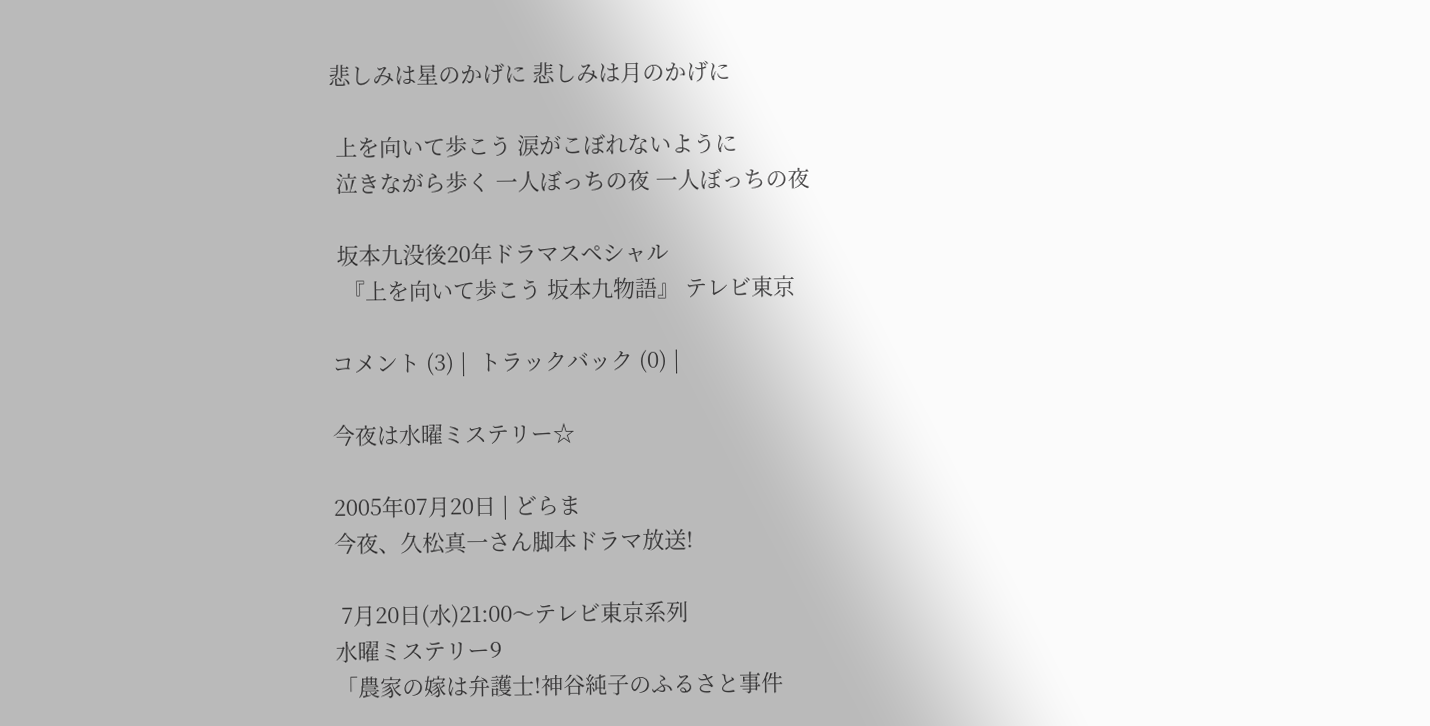悲しみは星のかげに 悲しみは月のかげに

 上を向いて歩こう 涙がこぼれないように
 泣きながら歩く 一人ぼっちの夜 一人ぼっちの夜

 坂本九没後20年ドラマスペシャル
  『上を向いて歩こう 坂本九物語』 テレビ東京

コメント (3) |  トラックバック (0) |

今夜は水曜ミステリー☆

2005年07月20日 | どらま
今夜、久松真一さん脚本ドラマ放送!

 7月20日(水)21:00〜テレビ東京系列
水曜ミステリー9
「農家の嫁は弁護士!神谷純子のふるさと事件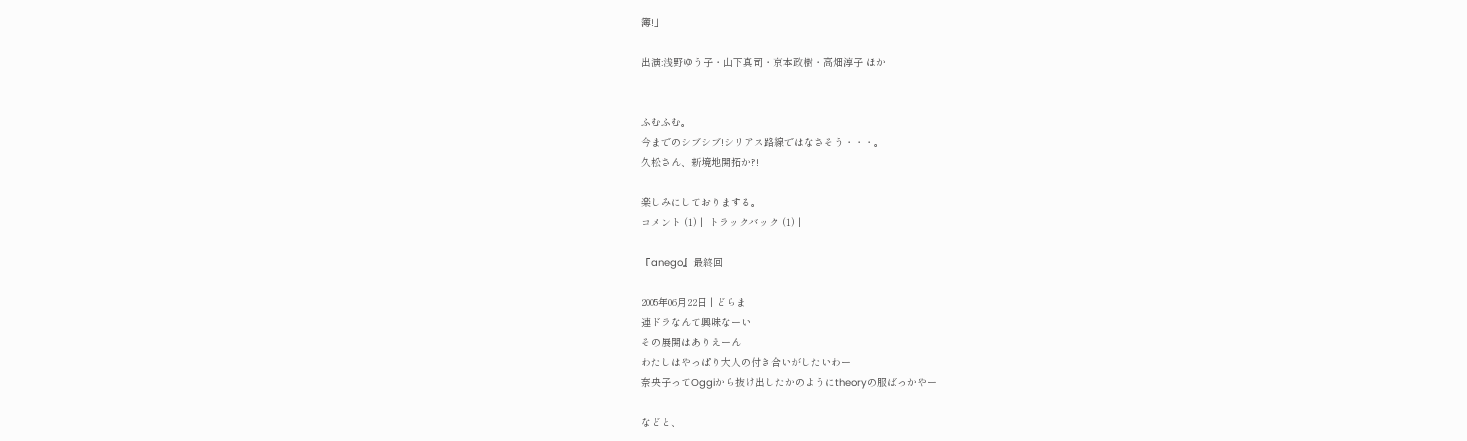簿!」

出演:浅野ゆう子・山下真司・京本政樹・高畑淳子 ほか


ふむふむ。
今までのシブシブ!シリアス路線ではなさそう・・・。
久松さん、新境地開拓か?!

楽しみにしておりまする。
コメント (1) |  トラックバック (1) |

『anego』最終回

2005年06月22日 | どらま
連ドラなんて興味なーい
その展開はありえーん
わたしはやっぱり大人の付き合いがしたいわー
奈央子ってOggiから抜け出したかのようにtheoryの服ばっかやー

などと、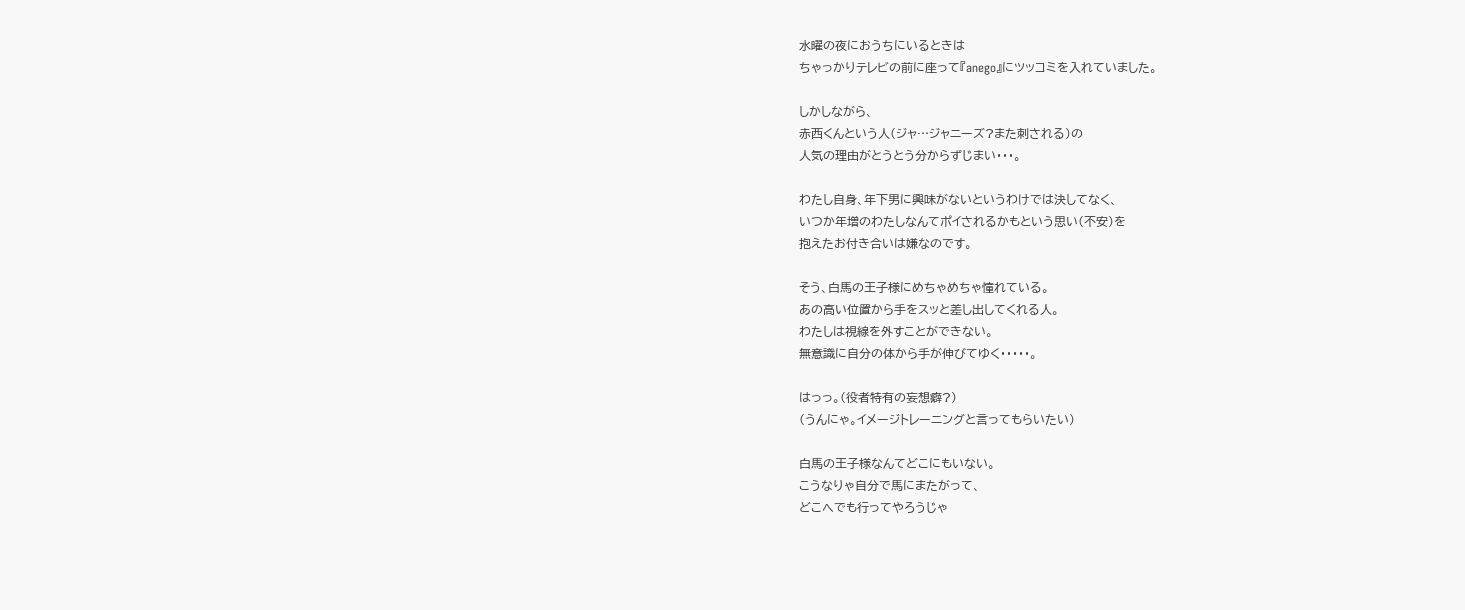水曜の夜におうちにいるときは
ちゃっかりテレビの前に座って『anego』にツッコミを入れていました。

しかしながら、
赤西くんという人(ジャ…ジャニーズ?また刺される)の
人気の理由がとうとう分からずじまい・・・。

わたし自身、年下男に興味がないというわけでは決してなく、
いつか年増のわたしなんてポイされるかもという思い(不安)を
抱えたお付き合いは嫌なのです。

そう、白馬の王子様にめちゃめちゃ憧れている。
あの高い位置から手をスッと差し出してくれる人。
わたしは視線を外すことができない。
無意識に自分の体から手が伸びてゆく・・・・・。

はっっ。(役者特有の妄想癖?)
(うんにゃ。イメージトレーニングと言ってもらいたい)

白馬の王子様なんてどこにもいない。
こうなりゃ自分で馬にまたがって、
どこへでも行ってやろうじゃ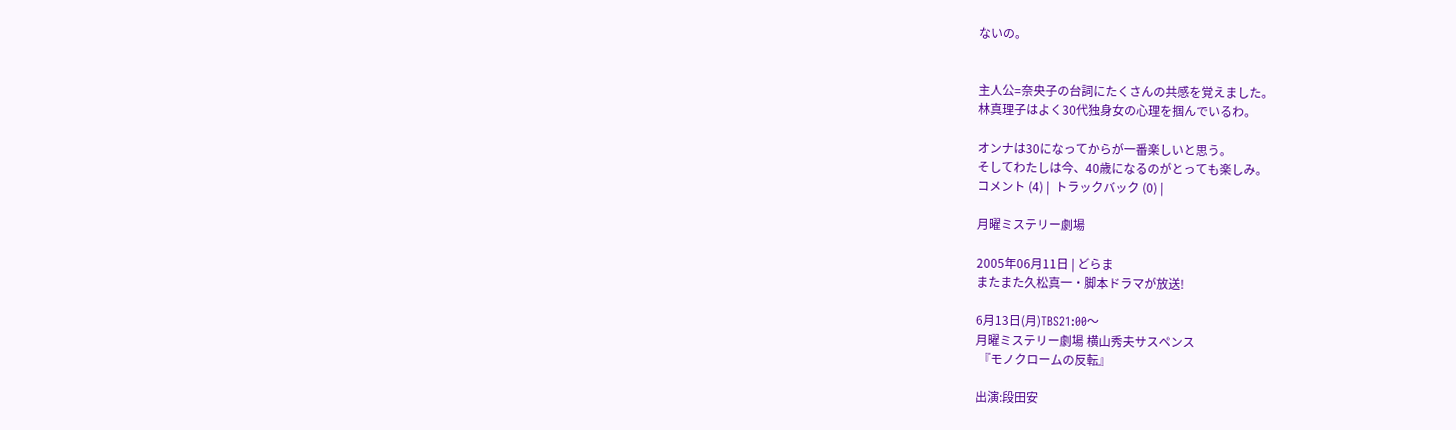ないの。


主人公=奈央子の台詞にたくさんの共感を覚えました。
林真理子はよく30代独身女の心理を掴んでいるわ。

オンナは30になってからが一番楽しいと思う。
そしてわたしは今、40歳になるのがとっても楽しみ。
コメント (4) |  トラックバック (0) |

月曜ミステリー劇場

2005年06月11日 | どらま
またまた久松真一・脚本ドラマが放送!

6月13日(月)TBS21:00〜
月曜ミステリー劇場 横山秀夫サスペンス
 『モノクロームの反転』

出演:段田安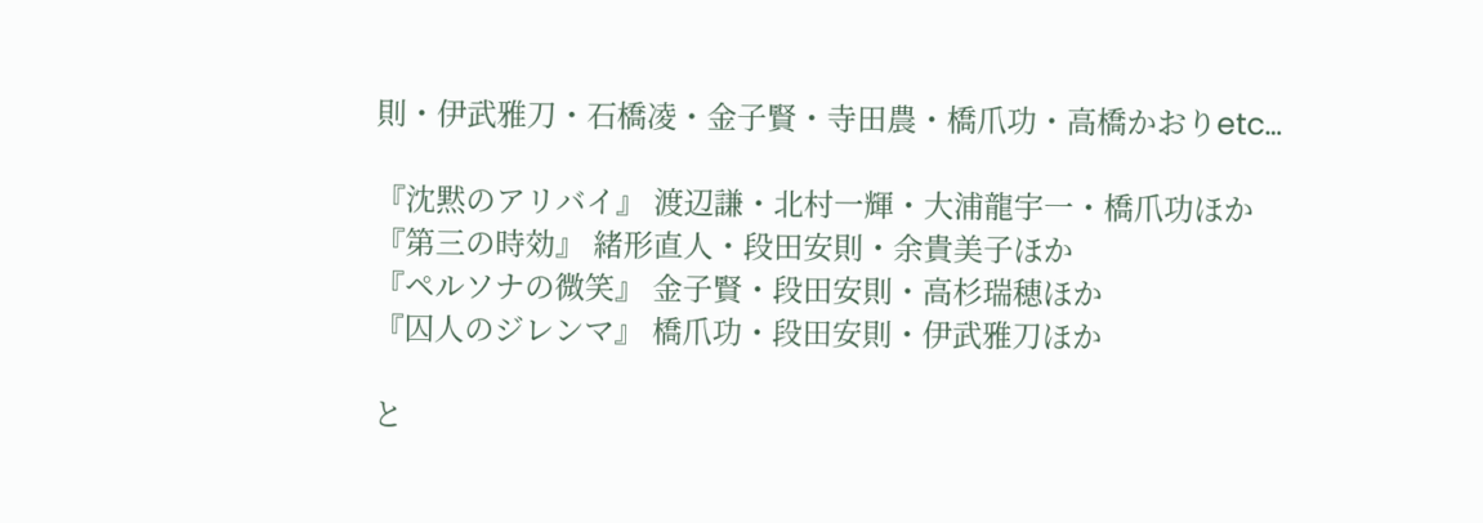則・伊武雅刀・石橋凌・金子賢・寺田農・橋爪功・高橋かおりetc…

『沈黙のアリバイ』 渡辺謙・北村一輝・大浦龍宇一・橋爪功ほか
『第三の時効』 緒形直人・段田安則・余貴美子ほか
『ペルソナの微笑』 金子賢・段田安則・高杉瑞穂ほか
『囚人のジレンマ』 橋爪功・段田安則・伊武雅刀ほか

と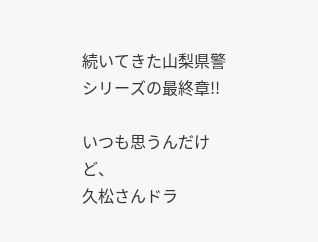続いてきた山梨県警シリーズの最終章!!

いつも思うんだけど、
久松さんドラ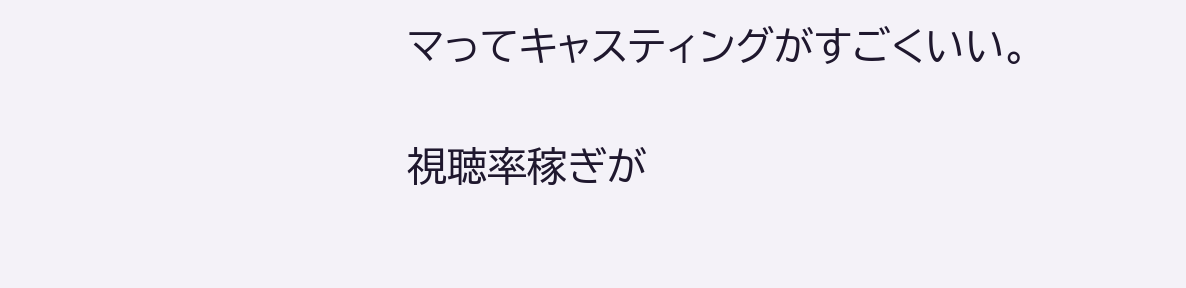マってキャスティングがすごくいい。

視聴率稼ぎが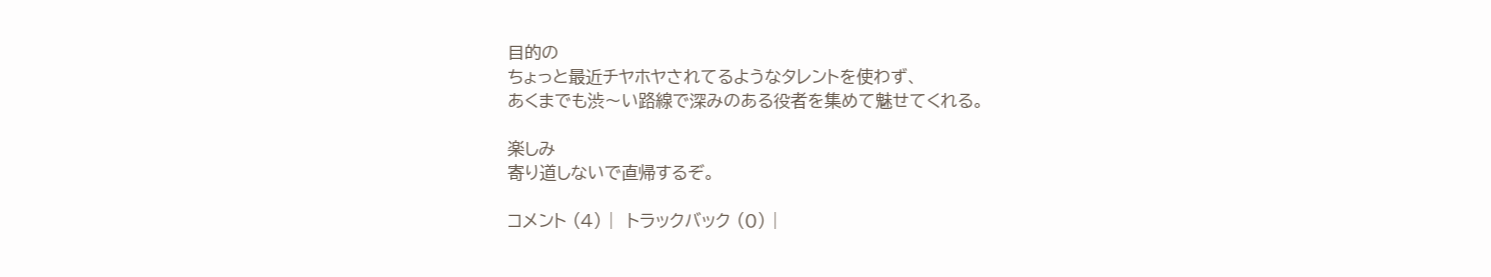目的の
ちょっと最近チヤホヤされてるようなタレントを使わず、
あくまでも渋〜い路線で深みのある役者を集めて魅せてくれる。

楽しみ
寄り道しないで直帰するぞ。

コメント (4) |  トラックバック (0) |